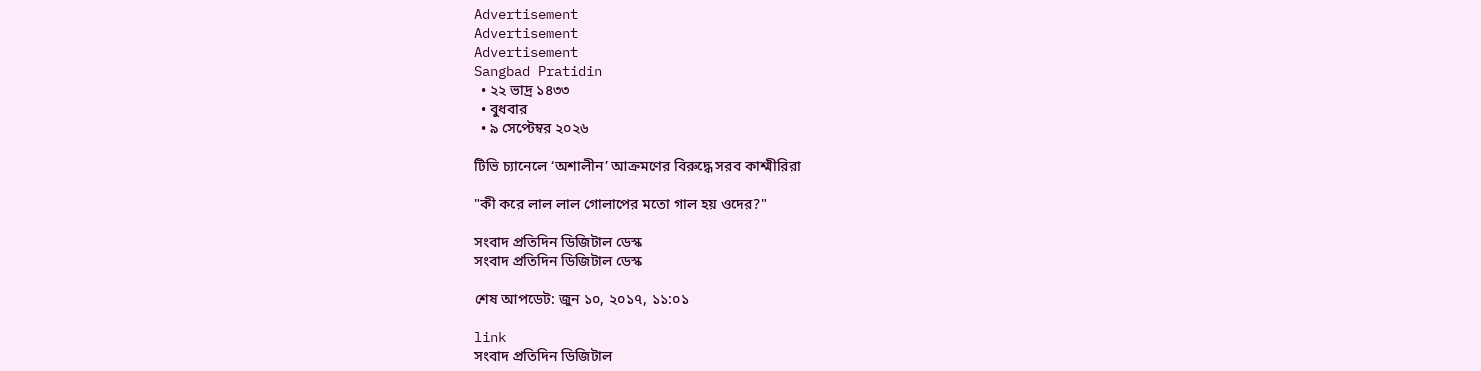Advertisement
Advertisement
Advertisement
Sangbad Pratidin
  • ২২ ভাদ্র ১৪৩৩
  • বুধবার
  • ৯ সেপ্টেম্বর ২০২৬

টিভি চ্যানেলে ‘অশালীন’ আক্রমণের বিরুদ্ধে সরব কাশ্মীরিরা

"কী করে লাল লাল গোলাপের মতো গাল হয় ওদের?"

সংবাদ প্রতিদিন ডিজিটাল ডেস্ক
সংবাদ প্রতিদিন ডিজিটাল ডেস্ক

শেষ আপডেট: জুন ১০, ২০১৭, ১১:০১

link
সংবাদ প্রতিদিন ডিজিটাল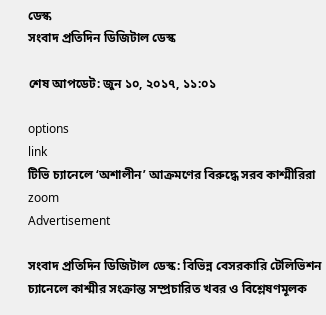ডেস্ক
সংবাদ প্রতিদিন ডিজিটাল ডেস্ক

শেষ আপডেট: জুন ১০, ২০১৭, ১১:০১

options
link
টিভি চ্যানেলে ‘অশালীন’ আক্রমণের বিরুদ্ধে সরব কাশ্মীরিরা zoom
Advertisement

সংবাদ প্রতিদিন ডিজিটাল ডেস্ক: বিভিন্ন বেসরকারি টেলিভিশন চ্যানেলে কাশ্মীর সংক্রান্ত সম্প্রচারিত খবর ও বিশ্লেষণমূলক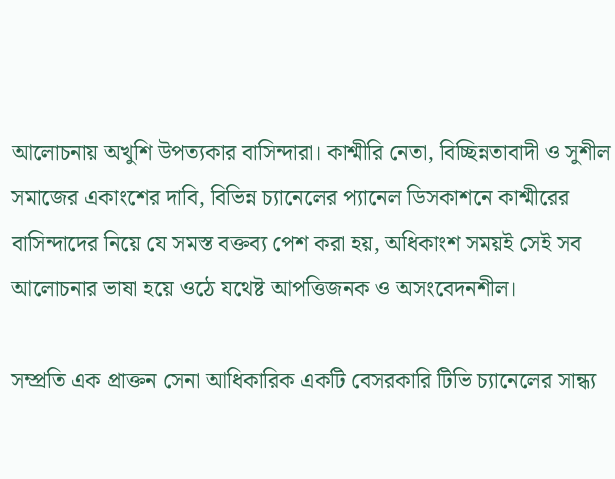আলোচনায় অখুশি উপত্যকার বাসিন্দারা। কাশ্মীরি নেতা, বিচ্ছিন্নতাবাদী ও সুশীল সমাজের একাংশের দাবি, বিভিন্ন চ্যানেলের প্যানেল ডিসকাশনে কাশ্মীরের বাসিন্দাদের নিয়ে যে সমস্ত বক্তব্য পেশ করা হয়, অধিকাংশ সময়ই সেই সব আলোচনার ভাষা হয়ে ওঠে যথেষ্ট আপত্তিজনক ও অসংবেদনশীল।

সম্প্রতি এক প্রাক্তন সেনা আধিকারিক একটি বেসরকারি টিভি চ্যানেলের সান্ধ্য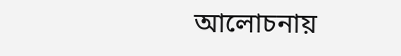আলোচনায়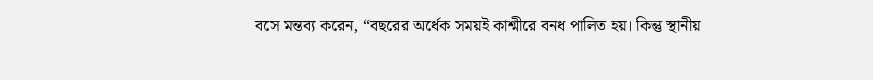বসে মন্তব্য করেন, “বছরের অর্ধেক সময়ই কাশ্মীরে বনধ পালিত হয়। কিন্তু স্থানীয়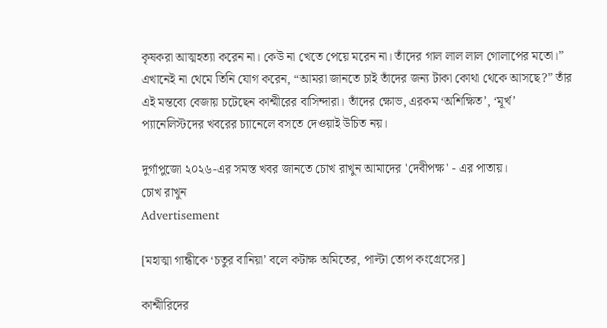কৃষকরা আত্মহত্যা করেন না। কেউ না খেতে পেয়ে মরেন না। তাঁদের গাল লাল লাল গোলাপের মতো।” এখানেই না থেমে তিনি যোগ করেন, “আমরা জানতে চাই তাঁদের জন্য টাকা কোথা থেকে আসছে?” তাঁর এই মন্তব্যে বেজায় চটেছেন কাশ্মীরের বাসিন্দারা। তাঁদের ক্ষোভ, এরকম ‘অশিক্ষিত’, ‘মূর্খ’ প্যানেলিস্টদের খবরের চ্যানেলে বসতে দেওয়াই উচিত নয়।

দুর্গাপুজো ২০২৬-এর সমস্ত খবর জানতে চোখ রাখুন আমাদের 'দেবীপক্ষ' - এর পাতায়।
চোখ রাখুন
Advertisement

[মহাত্মা গান্ধীকে ‘চতুর বানিয়া’ বলে কটাক্ষ অমিতের, পাল্টা তোপ কংগ্রেসের]

কাশ্মীরিদের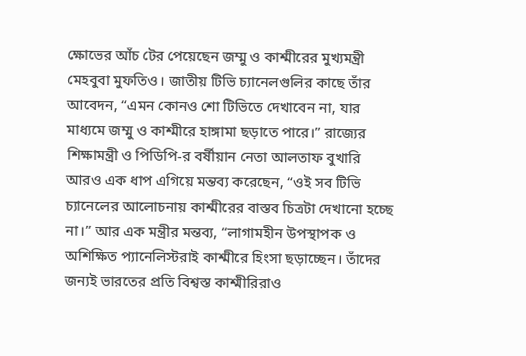ক্ষোভের আঁচ টের পেয়েছেন জম্মু ও কাশ্মীরের মুখ্যমন্ত্রী মেহবুবা মুফতিও। জাতীয় টিভি চ্যানেলগুলির কাছে তাঁর আবেদন, “এমন কোনও শো টিভিতে দেখাবেন না, যার মাধ্যমে জম্মু ও কাশ্মীরে হাঙ্গামা ছড়াতে পারে।” রাজ্যের শিক্ষামন্ত্রী ও পিডিপি-র বর্ষীয়ান নেতা আলতাফ বুখারি আরও এক ধাপ এগিয়ে মন্তব্য করেছেন, “ওই সব টিভি চ্যানেলের আলোচনায় কাশ্মীরের বাস্তব চিত্রটা দেখানো হচ্ছে না।” আর এক মন্ত্রীর মন্তব্য, “লাগামহীন উপস্থাপক ও অশিক্ষিত প্যানেলিস্টরাই কাশ্মীরে হিংসা ছড়াচ্ছেন। তাঁদের জন্যই ভারতের প্রতি বিশ্বস্ত কাশ্মীরিরাও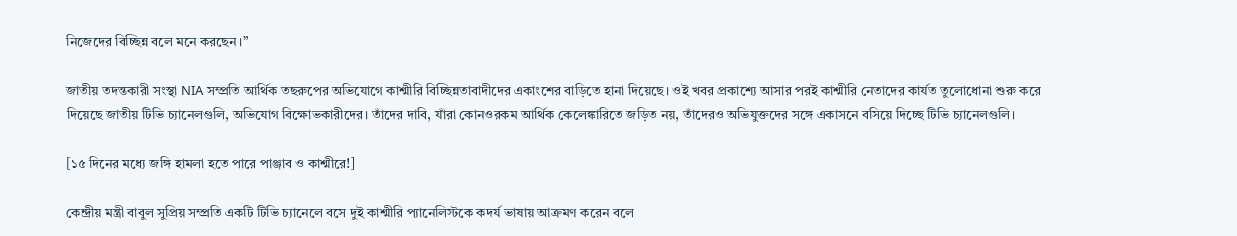নিজেদের বিচ্ছিন্ন বলে মনে করছেন।”

জাতীয় তদন্তকারী সংস্থা NIA সম্প্রতি আর্থিক তছরুপের অভিযোগে কাশ্মীরি বিচ্ছিন্নতাবাদীদের একাংশের বাড়িতে হানা দিয়েছে। ওই খবর প্রকাশ্যে আসার পরই কাশ্মীরি নেতাদের কার্যত তুলোধোনা শুরু করে দিয়েছে জাতীয় টিভি চ্যানেলগুলি, অভিযোগ বিক্ষোভকারীদের। তাঁদের দাবি, যাঁরা কোনওরকম আর্থিক কেলেঙ্কারিতে জড়িত নয়, তাঁদেরও অভিযুক্তদের সঙ্গে একাসনে বসিয়ে দিচ্ছে টিভি চ্যানেলগুলি।

[১৫ দিনের মধ্যে জঙ্গি হামলা হতে পারে পাঞ্জাব ও কাশ্মীরে!]

কেন্দ্রীয় মন্ত্রী বাবুল সুপ্রিয় সম্প্রতি একটি টিভি চ্যানেলে বসে দুই কাশ্মীরি প্যানেলিস্টকে কদর্য ভাষায় আক্রমণ করেন বলে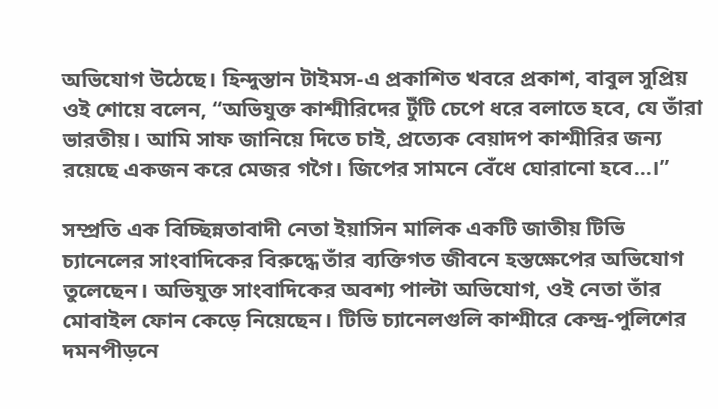অভিযোগ উঠেছে। হিন্দুস্তান টাইমস-এ প্রকাশিত খবরে প্রকাশ, বাবুল সুপ্রিয় ওই শোয়ে বলেন, “অভিযুক্ত কাশ্মীরিদের টুঁটি চেপে ধরে বলাতে হবে, যে তাঁরা ভারতীয়। আমি সাফ জানিয়ে দিতে চাই, প্রত্যেক বেয়াদপ কাশ্মীরির জন্য রয়েছে একজন করে মেজর গগৈ। জিপের সামনে বেঁধে ঘোরানো হবে…।”

সম্প্রতি এক বিচ্ছিন্নতাবাদী নেতা ইয়াসিন মালিক একটি জাতীয় টিভি চ্যানেলের সাংবাদিকের বিরুদ্ধে তাঁর ব্যক্তিগত জীবনে হস্তক্ষেপের অভিযোগ তুলেছেন। অভিযুক্ত সাংবাদিকের অবশ্য পাল্টা অভিযোগ, ওই নেতা তাঁর মোবাইল ফোন কেড়ে নিয়েছেন। টিভি চ্যানেলগুলি কাশ্মীরে কেন্দ্র-পুলিশের দমনপীড়নে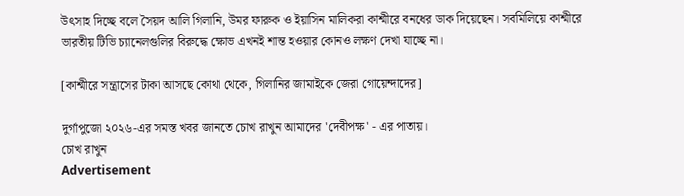উৎসাহ দিচ্ছে বলে সৈয়দ আলি গিলানি, উমর ফারুক ও ইয়াসিন মালিকরা কাশ্মীরে বনধের ডাক দিয়েছেন। সবমিলিয়ে কাশ্মীরে ভারতীয় টিভি চ্যানেলগুলির বিরুদ্ধে ক্ষোভ এখনই শান্ত হওয়ার কোনও লক্ষণ দেখা যাচ্ছে না।

[কাশ্মীরে সন্ত্রাসের টাকা আসছে কোথা থেকে, গিলানির জামাইকে জেরা গোয়েন্দাদের]

দুর্গাপুজো ২০২৬-এর সমস্ত খবর জানতে চোখ রাখুন আমাদের 'দেবীপক্ষ' - এর পাতায়।
চোখ রাখুন
Advertisement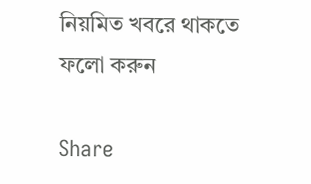নিয়মিত খবরে থাকতে ফলো করুন

Share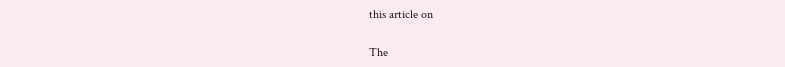this article on

The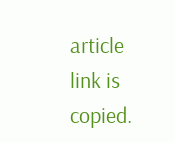article link is copied.